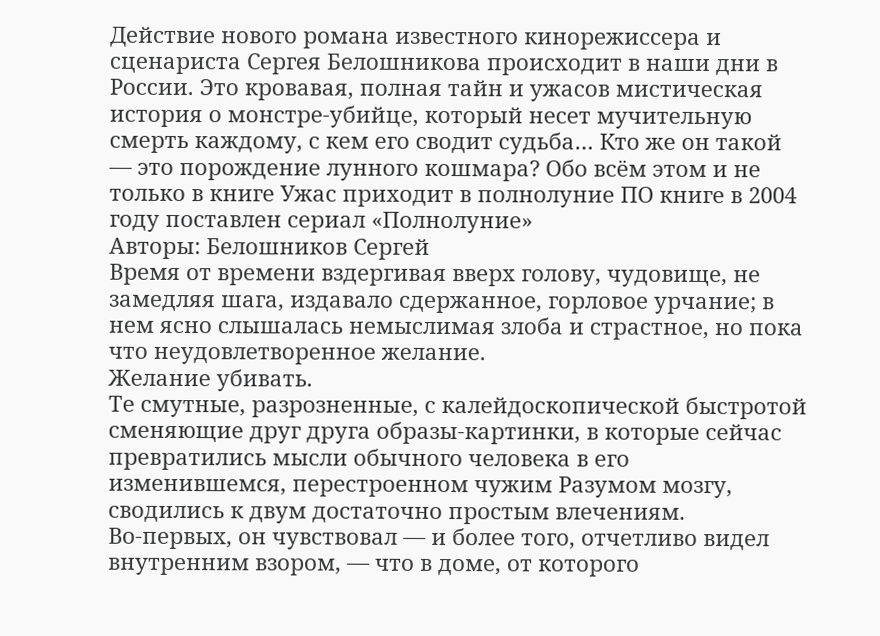Действие нового романа известного кинорежиссера и сценариста Сергея Белошникова происходит в наши дни в России. Это кровавая, полная тайн и ужасов мистическая история о монстре-убийце, который несет мучительную смерть каждому, с кем его сводит судьба… Кто же он такой — это порождение лунного кошмара? Обо всём этом и не только в книге Ужас приходит в полнолуние ПО книге в 2004 году поставлен сериал «Полнолуние»
Авторы: Белошников Сергей
Время от времени вздергивая вверх голову, чудовище, не замедляя шага, издавало сдержанное, горловое урчание; в нем ясно слышалась немыслимая злоба и страстное, но пока что неудовлетворенное желание.
Желание убивать.
Те смутные, разрозненные, с калейдоскопической быстротой сменяющие друг друга образы-картинки, в которые сейчас превратились мысли обычного человека в его изменившемся, перестроенном чужим Разумом мозгу, сводились к двум достаточно простым влечениям.
Во-первых, он чувствовал — и более того, отчетливо видел внутренним взором, — что в доме, от которого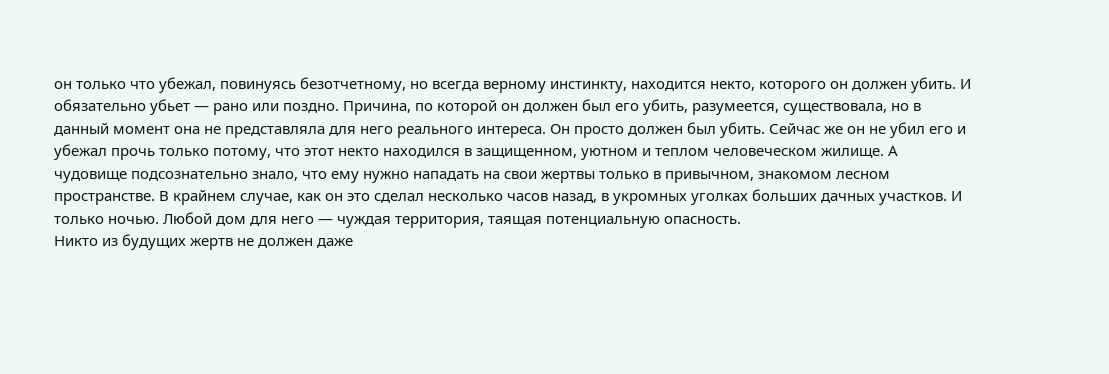он только что убежал, повинуясь безотчетному, но всегда верному инстинкту, находится некто, которого он должен убить. И обязательно убьет — рано или поздно. Причина, по которой он должен был его убить, разумеется, существовала, но в данный момент она не представляла для него реального интереса. Он просто должен был убить. Сейчас же он не убил его и убежал прочь только потому, что этот некто находился в защищенном, уютном и теплом человеческом жилище. А чудовище подсознательно знало, что ему нужно нападать на свои жертвы только в привычном, знакомом лесном пространстве. В крайнем случае, как он это сделал несколько часов назад, в укромных уголках больших дачных участков. И только ночью. Любой дом для него — чуждая территория, таящая потенциальную опасность.
Никто из будущих жертв не должен даже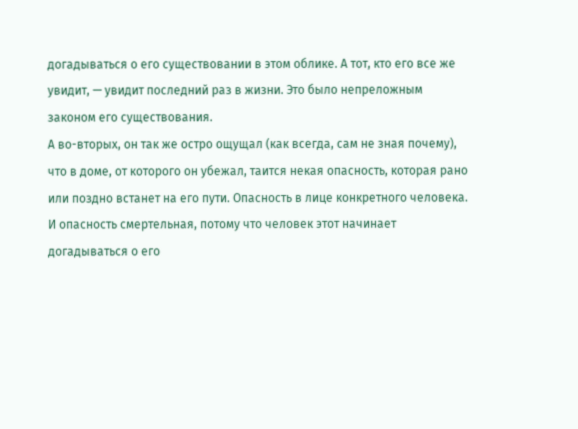догадываться о его существовании в этом облике. А тот, кто его все же увидит, — увидит последний раз в жизни. Это было непреложным законом его существования.
А во-вторых, он так же остро ощущал (как всегда, сам не зная почему), что в доме, от которого он убежал, таится некая опасность, которая рано или поздно встанет на его пути. Опасность в лице конкретного человека. И опасность смертельная, потому что человек этот начинает догадываться о его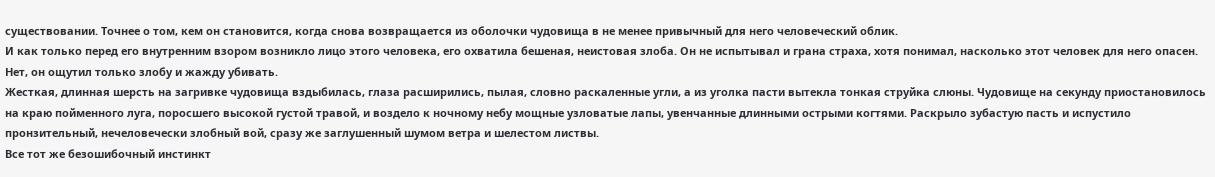существовании. Точнее о том, кем он становится, когда снова возвращается из оболочки чудовища в не менее привычный для него человеческий облик.
И как только перед его внутренним взором возникло лицо этого человека, его охватила бешеная, неистовая злоба. Он не испытывал и грана страха, хотя понимал, насколько этот человек для него опасен.
Нет, он ощутил только злобу и жажду убивать.
Жесткая, длинная шерсть на загривке чудовища вздыбилась, глаза расширились, пылая, словно раскаленные угли, а из уголка пасти вытекла тонкая струйка слюны. Чудовище на секунду приостановилось на краю пойменного луга, поросшего высокой густой травой, и воздело к ночному небу мощные узловатые лапы, увенчанные длинными острыми когтями. Раскрыло зубастую пасть и испустило пронзительный, нечеловечески злобный вой, сразу же заглушенный шумом ветра и шелестом листвы.
Все тот же безошибочный инстинкт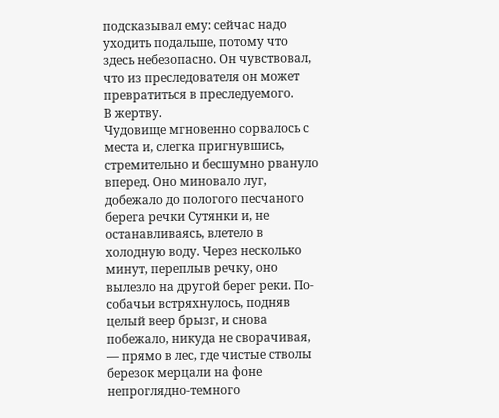подсказывал ему: сейчас надо уходить подальше, потому что здесь небезопасно. Он чувствовал, что из преследователя он может превратиться в преследуемого.
В жертву.
Чудовище мгновенно сорвалось с места и, слегка пригнувшись, стремительно и бесшумно рвануло вперед. Оно миновало луг, добежало до пологого песчаного берега речки Сутянки и, не останавливаясь, влетело в холодную воду. Через несколько минут, переплыв речку, оно вылезло на другой берег реки. По-собачьи встряхнулось, подняв целый веер брызг, и снова побежало, никуда не сворачивая, — прямо в лес, где чистые стволы березок мерцали на фоне непроглядно-темного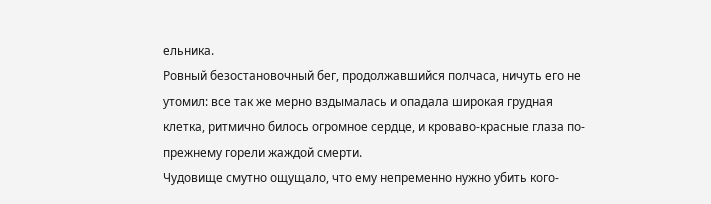ельника.
Ровный безостановочный бег, продолжавшийся полчаса, ничуть его не утомил: все так же мерно вздымалась и опадала широкая грудная клетка, ритмично билось огромное сердце, и кроваво-красные глаза по-прежнему горели жаждой смерти.
Чудовище смутно ощущало, что ему непременно нужно убить кого-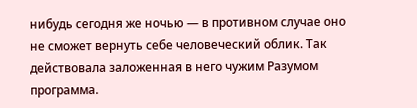нибудь сегодня же ночью — в противном случае оно не сможет вернуть себе человеческий облик. Так действовала заложенная в него чужим Разумом программа.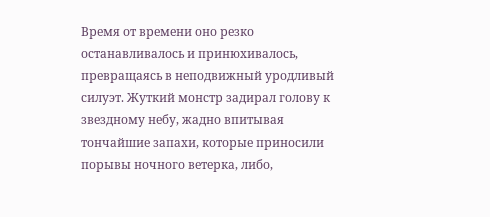Время от времени оно резко останавливалось и принюхивалось, превращаясь в неподвижный уродливый силуэт. Жуткий монстр задирал голову к звездному небу, жадно впитывая тончайшие запахи, которые приносили порывы ночного ветерка, либо,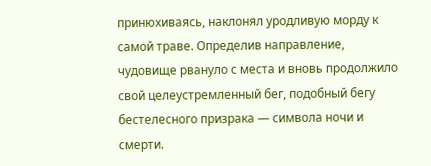принюхиваясь, наклонял уродливую морду к самой траве. Определив направление, чудовище рвануло с места и вновь продолжило свой целеустремленный бег, подобный бегу бестелесного призрака — символа ночи и смерти.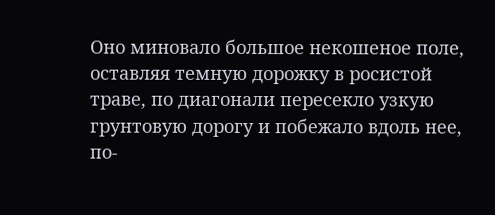Оно миновало большое некошеное поле, оставляя темную дорожку в росистой траве, по диагонали пересекло узкую грунтовую дорогу и побежало вдоль нее, по-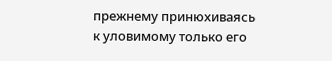прежнему принюхиваясь к уловимому только его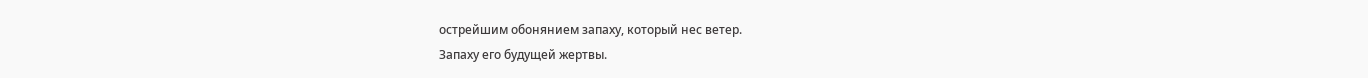острейшим обонянием запаху, который нес ветер.
Запаху его будущей жертвы.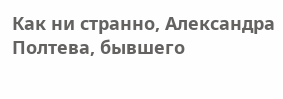Как ни странно, Александра Полтева, бывшего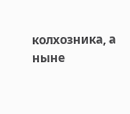колхозника, а ныне